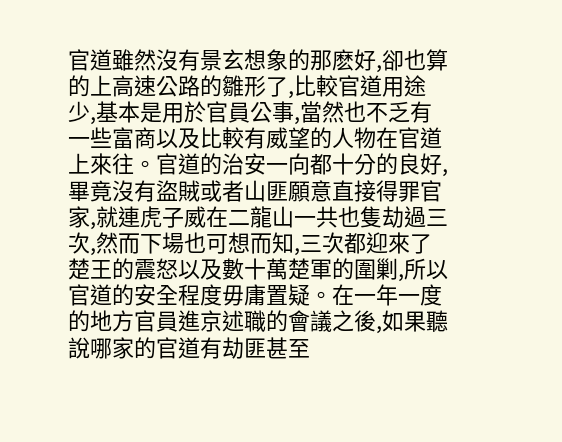官道雖然沒有景玄想象的那麽好,卻也算的上高速公路的雛形了,比較官道用途少,基本是用於官員公事,當然也不乏有一些富商以及比較有威望的人物在官道上來往。官道的治安一向都十分的良好,畢竟沒有盜賊或者山匪願意直接得罪官家,就連虎子威在二龍山一共也隻劫過三次,然而下場也可想而知,三次都迎來了楚王的震怒以及數十萬楚軍的圍剿,所以官道的安全程度毋庸置疑。在一年一度的地方官員進京述職的會議之後,如果聽說哪家的官道有劫匪甚至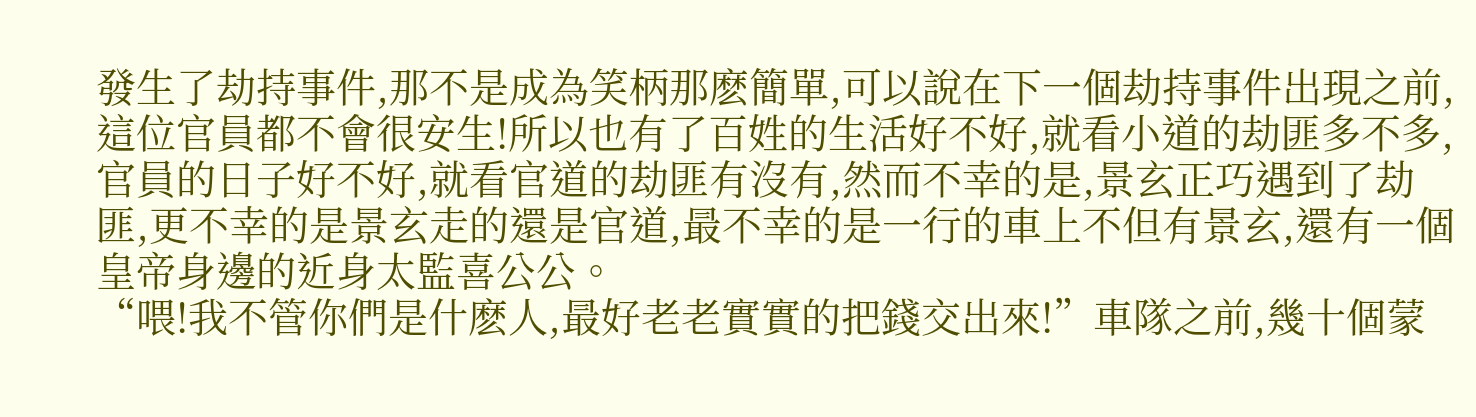發生了劫持事件,那不是成為笑柄那麽簡單,可以說在下一個劫持事件出現之前,這位官員都不會很安生!所以也有了百姓的生活好不好,就看小道的劫匪多不多,官員的日子好不好,就看官道的劫匪有沒有,然而不幸的是,景玄正巧遇到了劫匪,更不幸的是景玄走的還是官道,最不幸的是一行的車上不但有景玄,還有一個皇帝身邊的近身太監喜公公。
“喂!我不管你們是什麽人,最好老老實實的把錢交出來!”車隊之前,幾十個蒙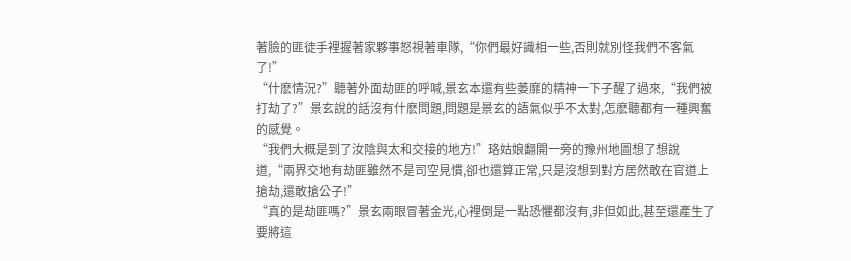著臉的匪徒手裡握著家夥事怒視著車隊,“你們最好識相一些,否則就別怪我們不客氣了!”
“什麽情況?”聽著外面劫匪的呼喊,景玄本還有些萎靡的精神一下子醒了過來,“我們被打劫了?”景玄說的話沒有什麽問題,問題是景玄的語氣似乎不太對,怎麽聽都有一種興奮的感覺。
“我們大概是到了汝陰與太和交接的地方!”珞姑娘翻開一旁的豫州地圖想了想說道,“兩界交地有劫匪雖然不是司空見慣,卻也還算正常,只是沒想到對方居然敢在官道上搶劫,還敢搶公子!”
“真的是劫匪嗎?”景玄兩眼冒著金光,心裡倒是一點恐懼都沒有,非但如此,甚至還產生了要將這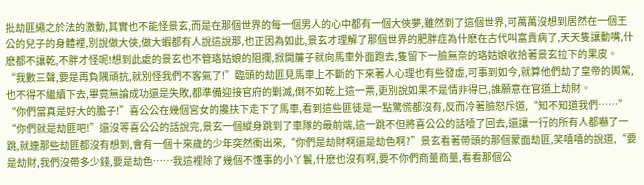批劫匪繩之於法的激動,其實也不能怪景玄,而是在那個世界的每一個男人的心中都有一個大俠夢,雖然到了這個世界,可萬萬沒想到居然在一個王公的兒子的身體裡,別說做大俠,做大蝦都有人說這說那,也正因為如此,景玄才理解了那個世界的肥胖症為什麽在古代叫富貴病了,天天隻讓動嘴,什麽都不讓乾,不胖才怪呢!想到此處的景玄也不管珞姑娘的阻攔,掀開簾子就向馬車外面跑去,隻留下一臉無奈的珞姑娘收拾著景玄拉下的果皮。
“我數三聲,要是再負隅頑抗,就別怪我們不客氣了!”臨頭的劫匪見馬車上不斷的下來著人心理也有些發虛,可事到如今,就算他們劫了皇帝的輿駕,也不得不繼續下去,畢竟無論成功還是失敗,都準備迎接官府的剿滅,倒不如乾上這一票,更別說如果不是情非得已,誰願意在官道上劫財。
“你們當真是好大的膽子!”喜公公在幾個宮女的攙扶下走下了馬車,看到這些匪徒是一點驚慌都沒有,反而冷著臉怒斥道,“知不知道我們……”
“你們就是劫匪吧!”還沒等喜公公的話說完,景玄一個縱身跳到了車隊的最前端,這一跳不但將喜公公的話噎了回去,還讓一行的所有人都嚇了一跳,就連那些劫匪都沒有想到,會有一個十來歲的少年突然衝出來,“你們是劫財啊還是劫色啊?”景玄看著帶頭的那個蒙面劫匪,笑嘻嘻的說道,“要是劫財,我們沒帶多少錢,要是劫色……我這裡除了幾個不懂事的小丫鬟,什麽也沒有啊,要不你們商量商量,看看那個公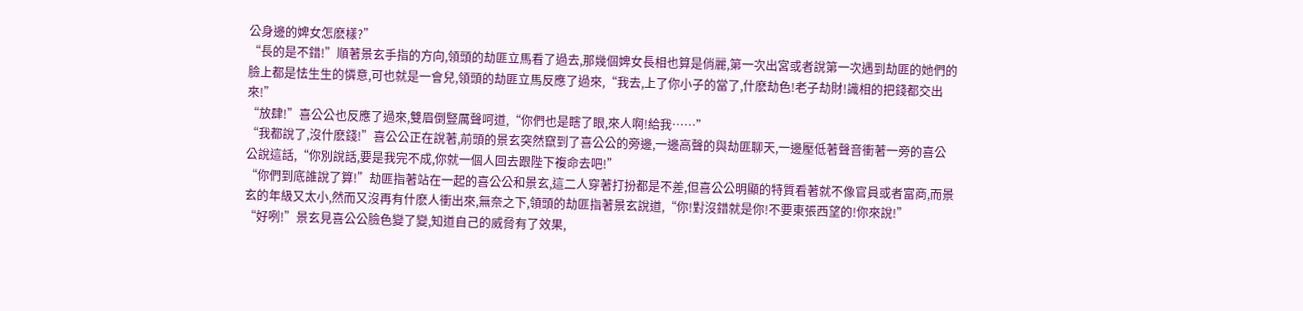公身邊的婢女怎麽樣?”
“長的是不錯!”順著景玄手指的方向,領頭的劫匪立馬看了過去,那幾個婢女長相也算是俏麗,第一次出宮或者說第一次遇到劫匪的她們的臉上都是怯生生的憐意,可也就是一會兒,領頭的劫匪立馬反應了過來,“我去,上了你小子的當了,什麽劫色!老子劫財!識相的把錢都交出來!”
“放肆!”喜公公也反應了過來,雙眉倒豎厲聲呵道,“你們也是瞎了眼,來人啊!給我……”
“我都說了,沒什麽錢!”喜公公正在說著,前頭的景玄突然竄到了喜公公的旁邊,一邊高聲的與劫匪聊天,一邊壓低著聲音衝著一旁的喜公公說這話,“你別說話,要是我完不成,你就一個人回去跟陛下複命去吧!”
“你們到底誰說了算!”劫匪指著站在一起的喜公公和景玄,這二人穿著打扮都是不差,但喜公公明顯的特質看著就不像官員或者富商,而景玄的年級又太小,然而又沒再有什麽人衝出來,無奈之下,領頭的劫匪指著景玄說道,“你!對沒錯就是你!不要東張西望的!你來說!”
“好咧!”景玄見喜公公臉色變了變,知道自己的威脅有了效果,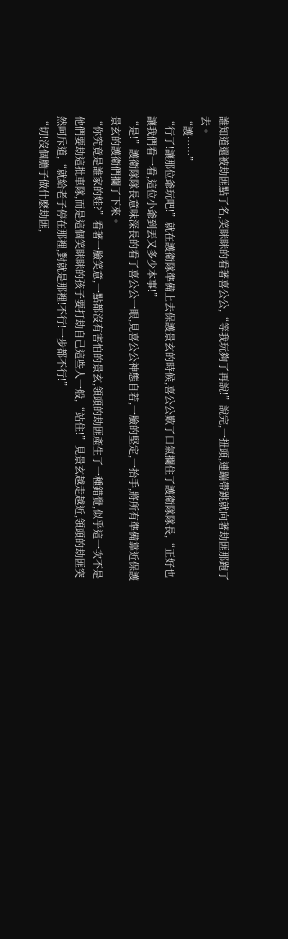誰知道還被劫匪點了名,笑眯眯的看著喜公公,“等我玩夠了再說!”說完,一扭頭,連蹦帶跳就向著劫匪那跑了去。
“護……”
“行了!讓那位爺玩吧!”就在護衛隊準備上去保護景玄的時候,喜公公歎了口氣攔住了護衛隊隊長,“正好也讓我們看一看,這位小爺到丟又多少本事!”
“是!”護衛隊隊長意味深長的看了喜公公一眼,見喜公公神態自若,一臉的堅定,一抬手,將所有準備靠近保護景玄的護衛們攔了下來。
“你究竟是誰家的娃?”看著一臉笑意,一點都沒有害怕的景玄,領頭的劫匪產生了一種錯覺,似乎這一次不是他們要劫這批車隊,而是這個笑眯眯的孩子要打劫自己這些人一般,“站住!”見景玄越走越近,領頭的劫匪突然呵斥道,“就給老子停在那裡,對就是那裡!不行!一步都不行!”
“切!沒個膽子做什麽劫匪,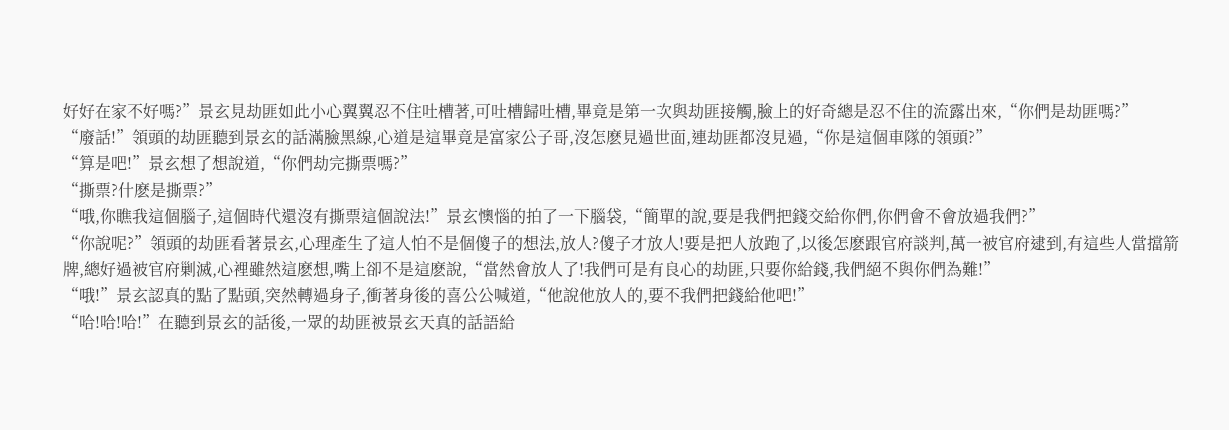好好在家不好嗎?”景玄見劫匪如此小心翼翼忍不住吐槽著,可吐槽歸吐槽,畢竟是第一次與劫匪接觸,臉上的好奇總是忍不住的流露出來,“你們是劫匪嗎?”
“廢話!”領頭的劫匪聽到景玄的話滿臉黑線,心道是這畢竟是富家公子哥,沒怎麽見過世面,連劫匪都沒見過,“你是這個車隊的領頭?”
“算是吧!”景玄想了想說道,“你們劫完撕票嗎?”
“撕票?什麽是撕票?”
“哦,你瞧我這個腦子,這個時代還沒有撕票這個說法!”景玄懊惱的拍了一下腦袋,“簡單的說,要是我們把錢交給你們,你們會不會放過我們?”
“你說呢?”領頭的劫匪看著景玄,心理產生了這人怕不是個傻子的想法,放人?傻子才放人!要是把人放跑了,以後怎麽跟官府談判,萬一被官府逮到,有這些人當擋箭牌,總好過被官府剿滅,心裡雖然這麽想,嘴上卻不是這麽說,“當然會放人了!我們可是有良心的劫匪,只要你給錢,我們絕不與你們為難!”
“哦!”景玄認真的點了點頭,突然轉過身子,衝著身後的喜公公喊道,“他說他放人的,要不我們把錢給他吧!”
“哈!哈!哈!”在聽到景玄的話後,一眾的劫匪被景玄天真的話語給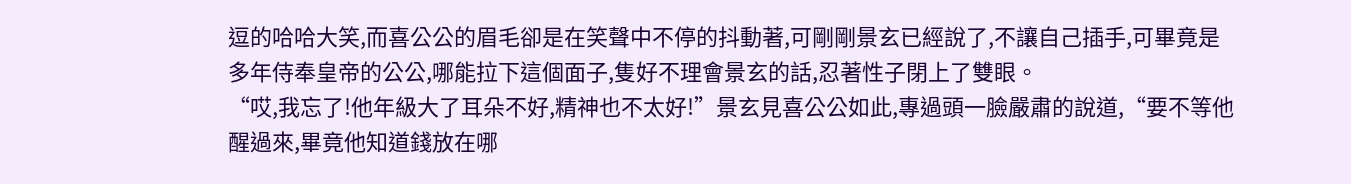逗的哈哈大笑,而喜公公的眉毛卻是在笑聲中不停的抖動著,可剛剛景玄已經說了,不讓自己插手,可畢竟是多年侍奉皇帝的公公,哪能拉下這個面子,隻好不理會景玄的話,忍著性子閉上了雙眼。
“哎,我忘了!他年級大了耳朵不好,精神也不太好!”景玄見喜公公如此,專過頭一臉嚴肅的說道,“要不等他醒過來,畢竟他知道錢放在哪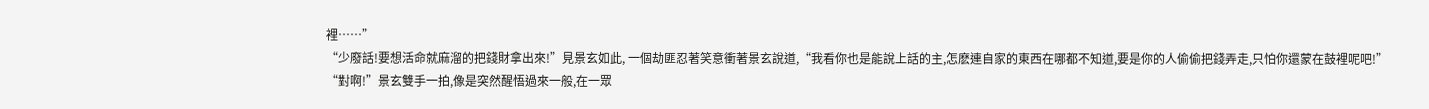裡……”
“少廢話!要想活命就麻溜的把錢財拿出來!”見景玄如此, 一個劫匪忍著笑意衝著景玄說道,“我看你也是能說上話的主,怎麽連自家的東西在哪都不知道,要是你的人偷偷把錢弄走,只怕你還蒙在鼓裡呢吧!”
“對啊!”景玄雙手一拍,像是突然醒悟過來一般,在一眾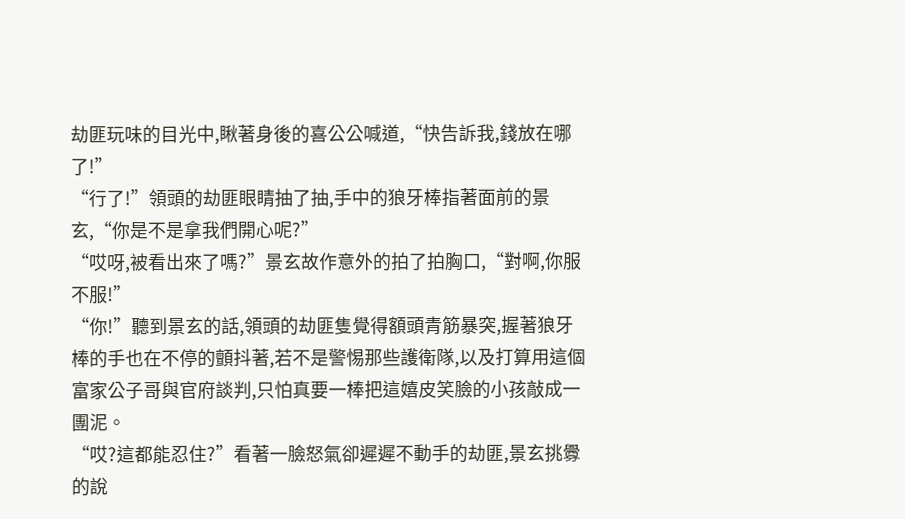劫匪玩味的目光中,瞅著身後的喜公公喊道,“快告訴我,錢放在哪了!”
“行了!”領頭的劫匪眼睛抽了抽,手中的狼牙棒指著面前的景玄,“你是不是拿我們開心呢?”
“哎呀,被看出來了嗎?”景玄故作意外的拍了拍胸口,“對啊,你服不服!”
“你!”聽到景玄的話,領頭的劫匪隻覺得額頭青筋暴突,握著狼牙棒的手也在不停的顫抖著,若不是警惕那些護衛隊,以及打算用這個富家公子哥與官府談判,只怕真要一棒把這嬉皮笑臉的小孩敲成一團泥。
“哎?這都能忍住?”看著一臉怒氣卻遲遲不動手的劫匪,景玄挑釁的說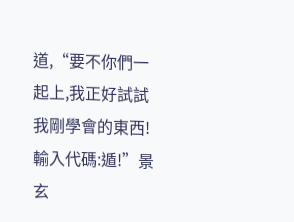道,“要不你們一起上,我正好試試我剛學會的東西!輸入代碼:遁!”景玄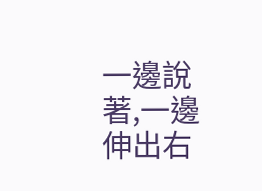一邊說著,一邊伸出右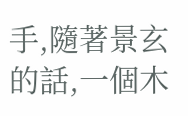手,隨著景玄的話,一個木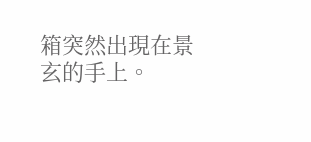箱突然出現在景玄的手上。